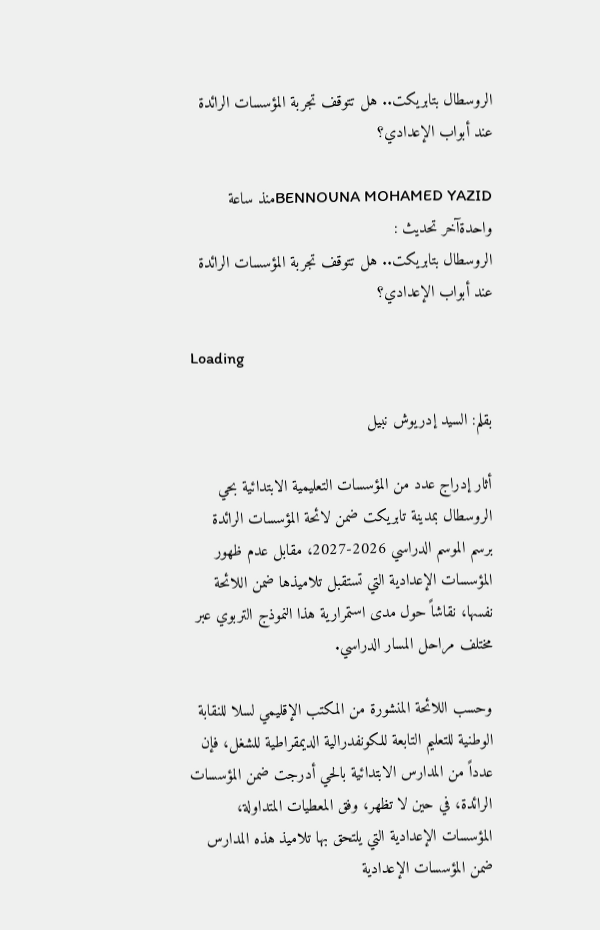الروسطال بتابريكت.. هل تتوقف تجربة المؤسسات الرائدة عند أبواب الإعدادي؟

BENNOUNA MOHAMED YAZIDمنذ ساعة واحدةآخر تحديث :
الروسطال بتابريكت.. هل تتوقف تجربة المؤسسات الرائدة عند أبواب الإعدادي؟

Loading

بقلم: السيد إدريوش نبيل

أثار إدراج عدد من المؤسسات التعليمية الابتدائية بحي الروسطال بمدينة تابريكت ضمن لائحة المؤسسات الرائدة برسم الموسم الدراسي 2026-2027، مقابل عدم ظهور المؤسسات الإعدادية التي تستقبل تلاميذها ضمن اللائحة نفسها، نقاشاً حول مدى استمرارية هذا النموذج التربوي عبر مختلف مراحل المسار الدراسي.

وحسب اللائحة المنشورة من المكتب الإقليمي لسلا للنقابة الوطنية للتعليم التابعة للكونفدرالية الديمقراطية للشغل، فإن عدداً من المدارس الابتدائية بالحي أدرجت ضمن المؤسسات الرائدة، في حين لا تظهر، وفق المعطيات المتداولة، المؤسسات الإعدادية التي يلتحق بها تلاميذ هذه المدارس ضمن المؤسسات الإعدادية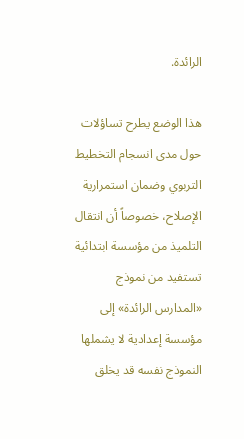الرائدة.

هذا الوضع يطرح تساؤلات حول مدى انسجام التخطيط التربوي وضمان استمرارية الإصلاح، خصوصاً أن انتقال التلميذ من مؤسسة ابتدائية تستفيد من نموذج «المدارس الرائدة» إلى مؤسسة إعدادية لا يشملها النموذج نفسه قد يخلق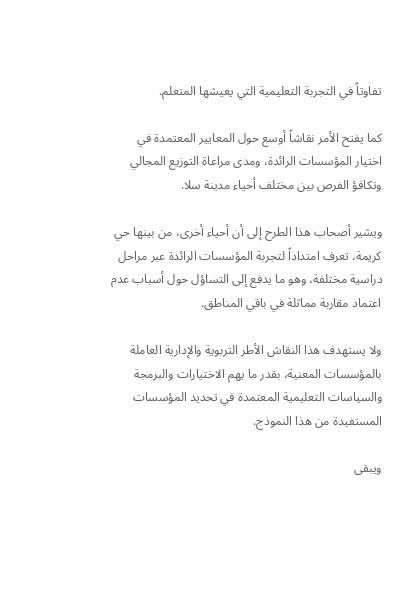تفاوتاً في التجربة التعليمية التي يعيشها المتعلم.

كما يفتح الأمر نقاشاً أوسع حول المعايير المعتمدة في اختيار المؤسسات الرائدة، ومدى مراعاة التوزيع المجالي وتكافؤ الفرص بين مختلف أحياء مدينة سلا.

ويشير أصحاب هذا الطرح إلى أن أحياء أخرى، من بينها حي كريمة، تعرف امتداداً لتجربة المؤسسات الرائدة عبر مراحل دراسية مختلفة، وهو ما يدفع إلى التساؤل حول أسباب عدم اعتماد مقاربة مماثلة في باقي المناطق.

ولا يستهدف هذا النقاش الأطر التربوية والإدارية العاملة بالمؤسسات المعنية، بقدر ما يهم الاختيارات والبرمجة والسياسات التعليمية المعتمدة في تحديد المؤسسات المستفيدة من هذا النموذج.

ويبقى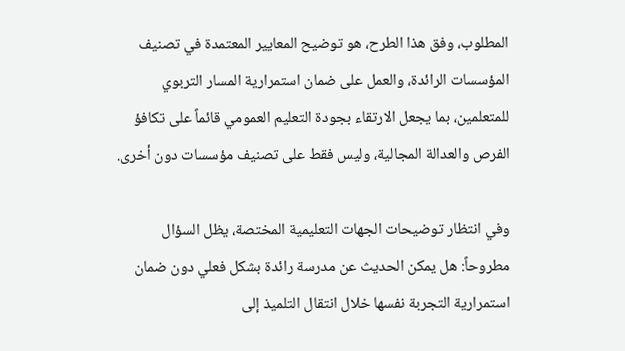المطلوب، وفق هذا الطرح، هو توضيح المعايير المعتمدة في تصنيف المؤسسات الرائدة، والعمل على ضمان استمرارية المسار التربوي للمتعلمين، بما يجعل الارتقاء بجودة التعليم العمومي قائماً على تكافؤ الفرص والعدالة المجالية، وليس فقط على تصنيف مؤسسات دون أخرى.

وفي انتظار توضيحات الجهات التعليمية المختصة، يظل السؤال مطروحاً: هل يمكن الحديث عن مدرسة رائدة بشكل فعلي دون ضمان استمرارية التجربة نفسها خلال انتقال التلميذ إلى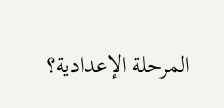المرحلة الإعدادية؟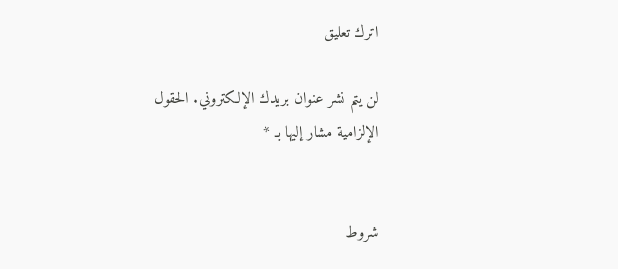اترك تعليق

لن يتم نشر عنوان بريدك الإلكتروني. الحقول الإلزامية مشار إليها بـ *


شروط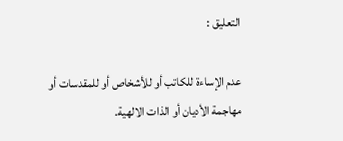التعليق :

عدم الإساءة للكاتب أو للأشخاص أو للمقدسات أو مهاجمة الأديان أو الذات الالهية.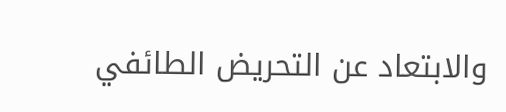والابتعاد عن التحريض الطائفي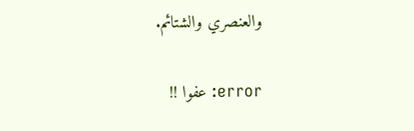والعنصري والشتائم.

error: عفوا !!